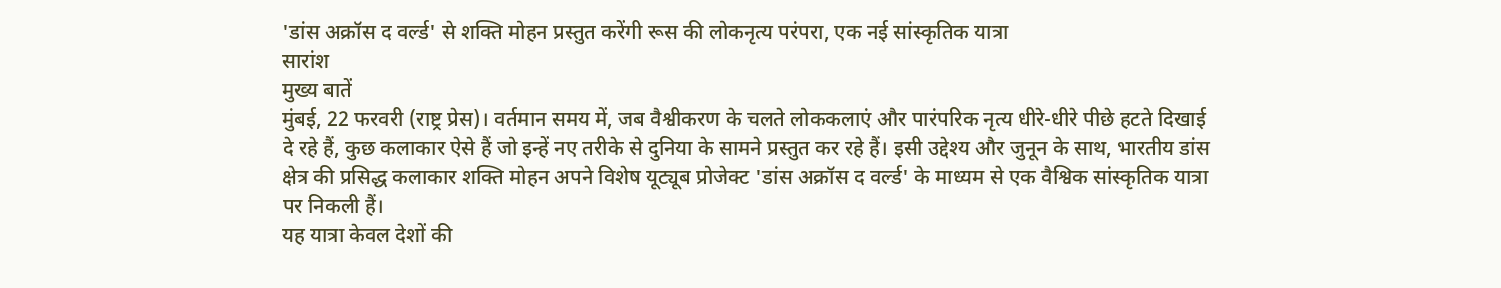'डांस अक्रॉस द वर्ल्ड' से शक्ति मोहन प्रस्तुत करेंगी रूस की लोकनृत्य परंपरा, एक नई सांस्कृतिक यात्रा
सारांश
मुख्य बातें
मुंबई, 22 फरवरी (राष्ट्र प्रेस)। वर्तमान समय में, जब वैश्वीकरण के चलते लोककलाएं और पारंपरिक नृत्य धीरे-धीरे पीछे हटते दिखाई दे रहे हैं, कुछ कलाकार ऐसे हैं जो इन्हें नए तरीके से दुनिया के सामने प्रस्तुत कर रहे हैं। इसी उद्देश्य और जुनून के साथ, भारतीय डांस क्षेत्र की प्रसिद्ध कलाकार शक्ति मोहन अपने विशेष यूट्यूब प्रोजेक्ट 'डांस अक्रॉस द वर्ल्ड' के माध्यम से एक वैश्विक सांस्कृतिक यात्रा पर निकली हैं।
यह यात्रा केवल देशों की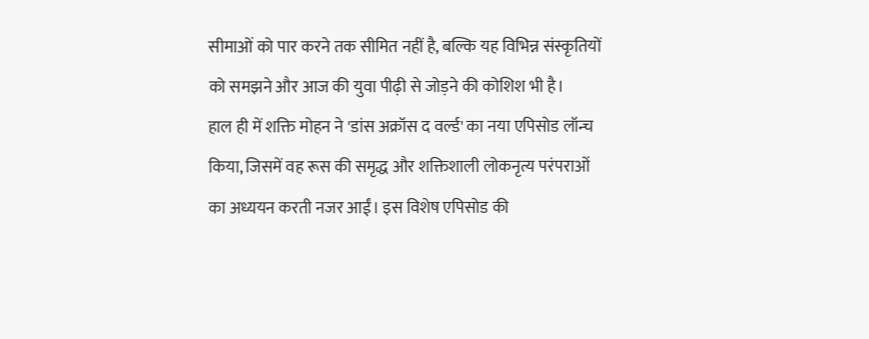सीमाओं को पार करने तक सीमित नहीं है, बल्कि यह विभिन्न संस्कृतियों को समझने और आज की युवा पीढ़ी से जोड़ने की कोशिश भी है।
हाल ही में शक्ति मोहन ने 'डांस अक्रॉस द वर्ल्ड' का नया एपिसोड लॉन्च किया, जिसमें वह रूस की समृद्ध और शक्तिशाली लोकनृत्य परंपराओं का अध्ययन करती नजर आईं। इस विशेष एपिसोड की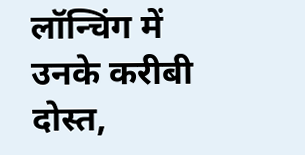लॉन्चिंग में उनके करीबी दोस्त,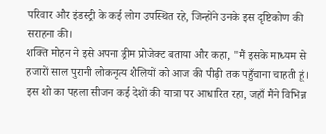परिवार और इंडस्ट्री के कई लोग उपस्थित रहे, जिन्होंने उनके इस दृष्टिकोण की सराहना की।
शक्ति मोहन ने इसे अपना ड्रीम प्रोजेक्ट बताया और कहा, "मैं इसके माध्यम से हजारों साल पुरानी लोकनृत्य शैलियों को आज की पीढ़ी तक पहुँचाना चाहती हूं। इस शो का पहला सीजन कई देशों की यात्रा पर आधारित रहा, जहाँ मैंने विभिन्न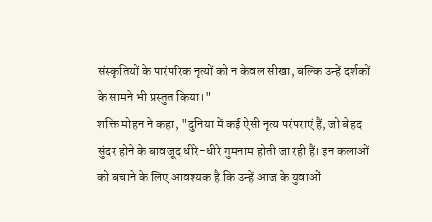संस्कृतियों के पारंपरिक नृत्यों को न केवल सीखा, बल्कि उन्हें दर्शकों के सामने भी प्रस्तुत किया।"
शक्ति मोहन ने कहा, "दुनिया में कई ऐसी नृत्य परंपराएं हैं, जो बेहद सुंदर होने के बावजूद धीरे-धीरे गुमनाम होती जा रही हैं। इन कलाओं को बचाने के लिए आवश्यक है कि उन्हें आज के युवाओं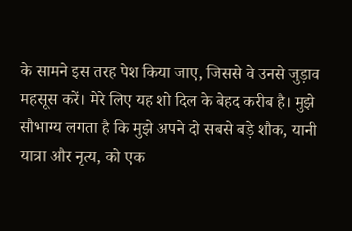के सामने इस तरह पेश किया जाए, जिससे वे उनसे जुड़ाव महसूस करें। मेरे लिए यह शो दिल के बेहद करीब है। मुझे सौभाग्य लगता है कि मुझे अपने दो सबसे बड़े शौक, यानी यात्रा और नृत्य, को एक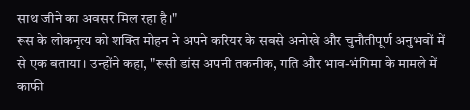साथ जीने का अवसर मिल रहा है।"
रूस के लोकनृत्य को शक्ति मोहन ने अपने करियर के सबसे अनोखे और चुनौतीपूर्ण अनुभवों में से एक बताया। उन्होंने कहा, "रूसी डांस अपनी तकनीक, गति और भाव-भंगिमा के मामले में काफी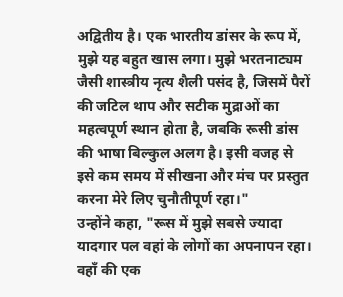अद्वितीय है। एक भारतीय डांसर के रूप में, मुझे यह बहुत खास लगा। मुझे भरतनाट्यम जैसी शास्त्रीय नृत्य शैली पसंद है, जिसमें पैरों की जटिल थाप और सटीक मुद्राओं का महत्वपूर्ण स्थान होता है, जबकि रूसी डांस की भाषा बिल्कुल अलग है। इसी वजह से इसे कम समय में सीखना और मंच पर प्रस्तुत करना मेरे लिए चुनौतीपूर्ण रहा।"
उन्होंने कहा, "रूस में मुझे सबसे ज्यादा यादगार पल वहां के लोगों का अपनापन रहा। वहाँ की एक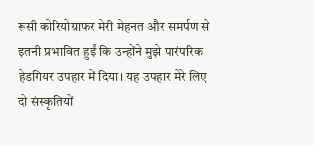रूसी कोरियोग्राफर मेरी मेहनत और समर्पण से इतनी प्रभावित हुईं कि उन्होंने मुझे पारंपरिक हेडगियर उपहार में दिया। यह उपहार मेरे लिए दो संस्कृतियों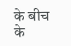के बीच के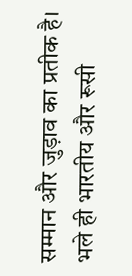सम्मान और जुड़ाव का प्रतीक है। भले ही भारतीय और रूसी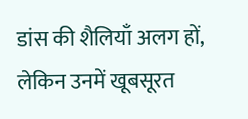डांस की शैलियाँ अलग हों, लेकिन उनमें खूबसूरत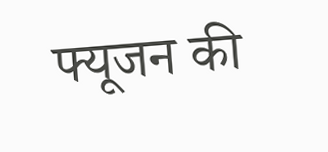फ्यूजन की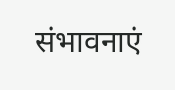संभावनाएं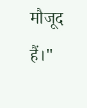मौजूद हैं।"